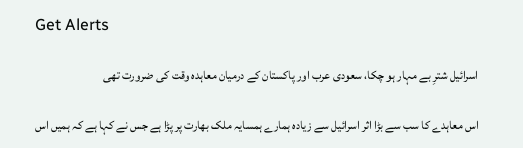Get Alerts

اسرائیل شترِ بے مہار ہو چکا، سعودی عرب اور پاکستان کے درمیان معاہدہ وقت کی ضرورت تھی

اس معاہدے کا سب سے بڑا اثر اسرائیل سے زیادہ ہمارے ہمسایہ ملک بھارت پر پڑا ہے جس نے کہا ہے کہ ہمیں اس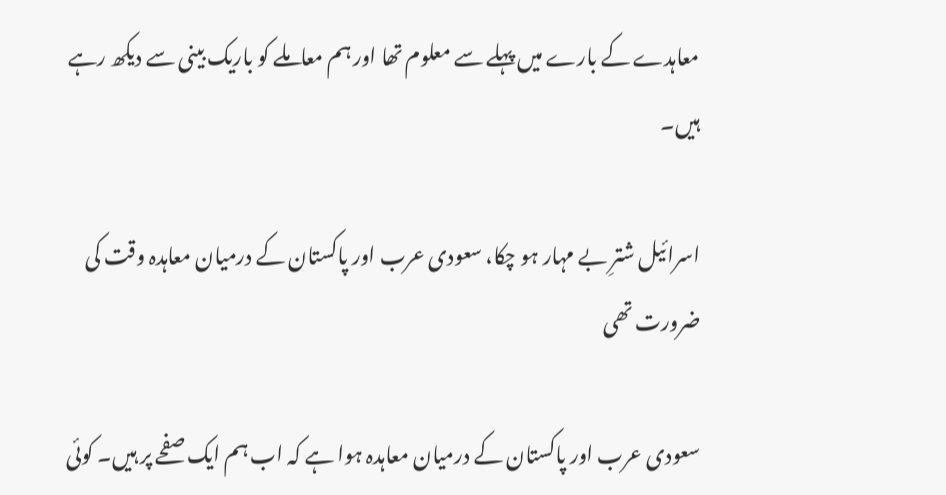معاہدے کے بارے میں پہلے سے معلوم تھا اور ہم معاملے کو باریک بینی سے دیکھ رہے ہیں۔

اسرائیل شترِ بے مہار ہو چکا، سعودی عرب اور پاکستان کے درمیان معاہدہ وقت کی ضرورت تھی

سعودی عرب اور پاکستان کے درمیان معاہدہ ہوا ہے کہ اب ہم ایک صفحے پر ہیں۔ کوئی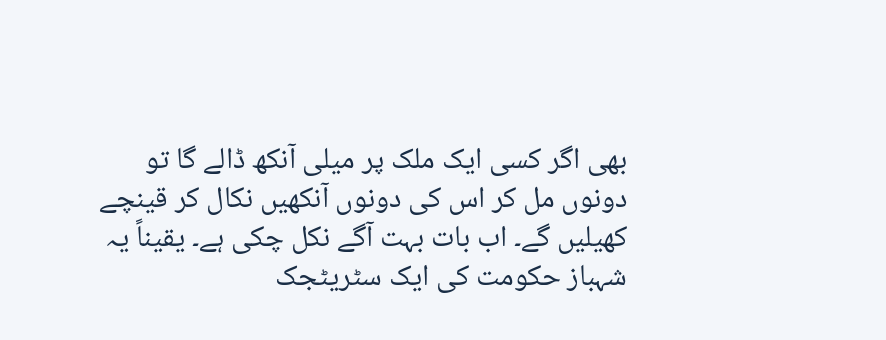بھی اگر کسی ایک ملک پر میلی آنکھ ڈالے گا تو دونوں مل کر اس کی دونوں آنکھیں نکال کر قینچے کھیلیں گے۔ اب بات بہت آگے نکل چکی ہے۔ یقیناً یہ شہباز حکومت کی ایک سٹریٹجک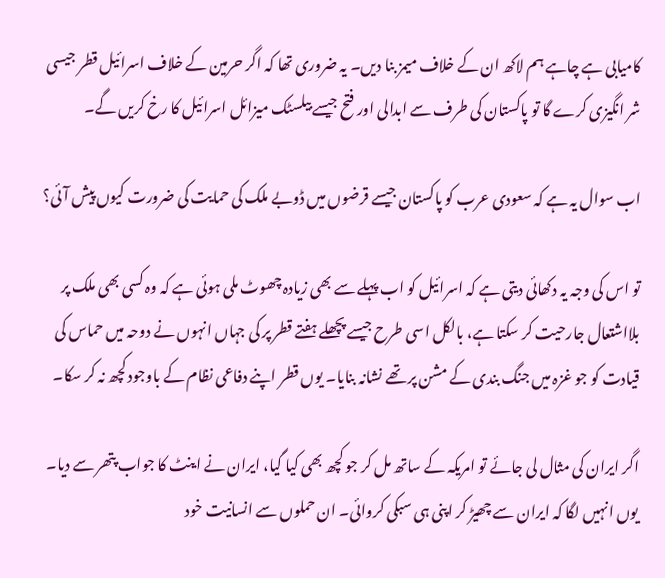کامیابی ہے چاہے ہم لاکھ ان کے خلاف میمز بنا دیں۔ یہ ضروری تھا کہ اگر حرمین کے خلاف اسرائیل قطر جیسی شر انگیزی کرے گا تو پاکستان کی طرف سے ابدالی اور فتح جیسے بیلسٹک میزائل اسرائیل کا رخ کریں گے۔

اب سوال یہ ہے کہ سعودی عرب کو پاکستان جیسے قرضوں میں ڈوبے ملک کی حمایت کی ضرورت کیوں پیش آئی؟

تو اس کی وجہ یہ دکھائی دیتی ہے کہ اسرائیل کو اب پہلے سے بھی زیادہ چھوٹ ملی ہوئی ہے کہ وہ کسی بھی ملک پر بلااشتعال جارحیت کر سکتا ہے، بالکل اسی طرح جیسے پچھلے ہفتے قطر پر کی جہاں انہوں نے دوحہ میں حماس کی قیادت کو جو غزہ میں جنگ بندی کے مشن پر تھے نشانہ بنایا۔ یوں قطر اپنے دفاعی نظام کے باوجود کچھ نہ کر سکا۔

اگر ایران کی مثال لی جائے تو امریکہ کے ساتھ مل کر جو کچھ بھی کیا گیا، ایران نے اینٹ کا جواب پتھر سے دیا۔ یوں انہیں لگا کہ ایران سے چھیڑ کر اپنی ہی سبکی کروائی۔ ان حملوں سے انسانیت خود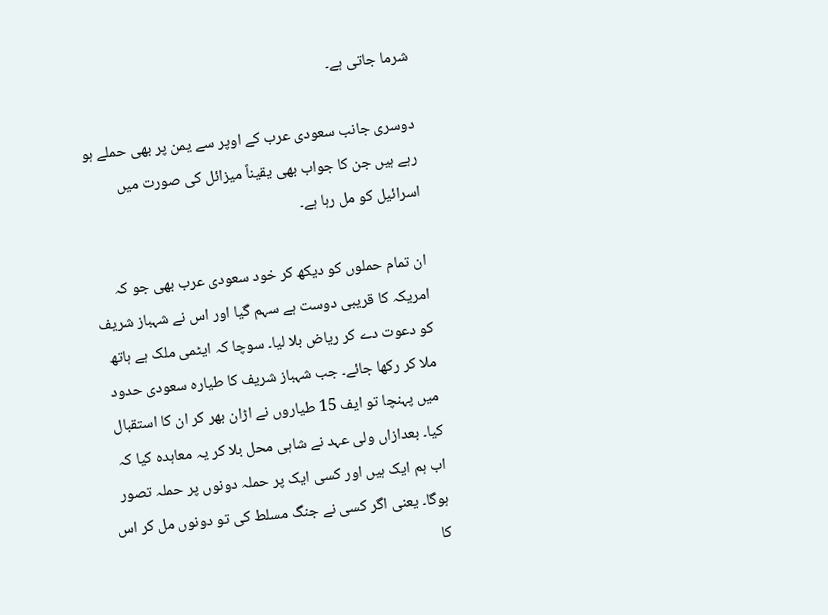شرما جاتی ہے۔

دوسری جانب سعودی عرب کے اوپر سے یمن پر بھی حملے ہو رہے ہیں جن کا جواب بھی یقیناً میزائل کی صورت میں اسرائیل کو مل رہا ہے۔

ان تمام حملوں کو دیکھ کر خود سعودی عرب بھی جو کہ امریکہ کا قریبی دوست ہے سہم گیا اور اس نے شہباز شریف کو دعوت دے کر ریاض بلا لیا۔ سوچا کہ ایٹمی ملک ہے ہاتھ ملا کر رکھا جائے۔ جب شہباز شریف کا طیارہ سعودی حدود میں پہنچا تو ایف 15 طیاروں نے اڑان بھر کر ان کا استقبال کیا۔ بعدازاں ولی عہد نے شاہی محل بلا کر یہ معاہدہ کیا کہ اب ہم ایک ہیں اور کسی ایک پر حملہ دونوں پر حملہ تصور ہوگا۔ یعنی اگر کسی نے جنگ مسلط کی تو دونوں مل کر اس کا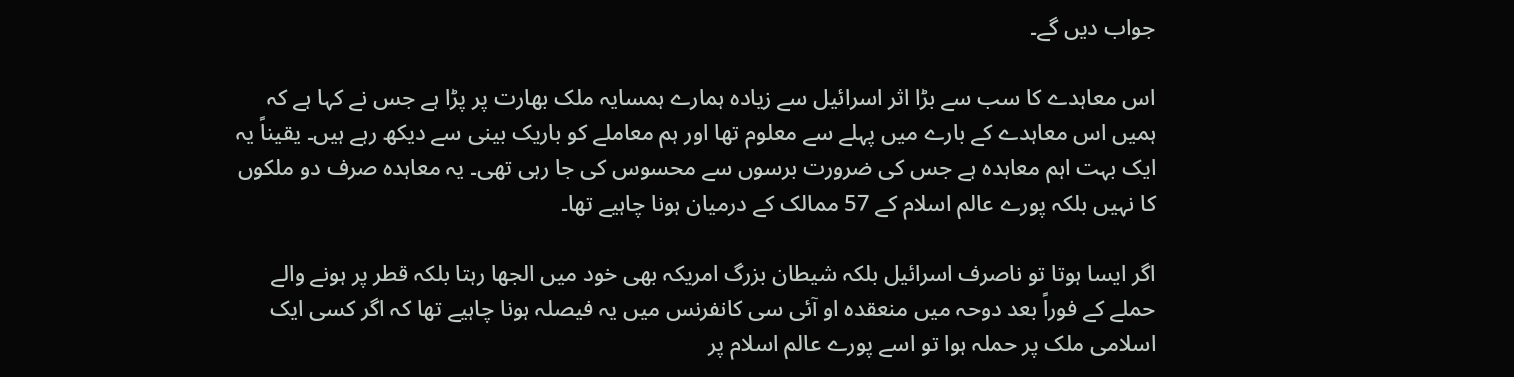جواب دیں گے۔

اس معاہدے کا سب سے بڑا اثر اسرائیل سے زیادہ ہمارے ہمسایہ ملک بھارت پر پڑا ہے جس نے کہا ہے کہ ہمیں اس معاہدے کے بارے میں پہلے سے معلوم تھا اور ہم معاملے کو باریک بینی سے دیکھ رہے ہیں۔ یقیناً یہ ایک بہت اہم معاہدہ ہے جس کی ضرورت برسوں سے محسوس کی جا رہی تھی۔ یہ معاہدہ صرف دو ملکوں کا نہیں بلکہ پورے عالم اسلام کے 57 ممالک کے درمیان ہونا چاہیے تھا۔

اگر ایسا ہوتا تو ناصرف اسرائیل بلکہ شیطان بزرگ امریکہ بھی خود میں الجھا رہتا بلکہ قطر پر ہونے والے حملے کے فوراً بعد دوحہ میں منعقدہ او آئی سی کانفرنس میں یہ فیصلہ ہونا چاہیے تھا کہ اگر کسی ایک اسلامی ملک پر حملہ ہوا تو اسے پورے عالم اسلام پر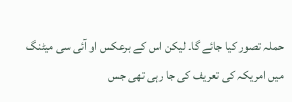حملہ تصور کیا جائے گا۔ لیکن اس کے برعکس او آئی سی میٹنگ میں امریکہ کی تعریف کی جا رہی تھی جس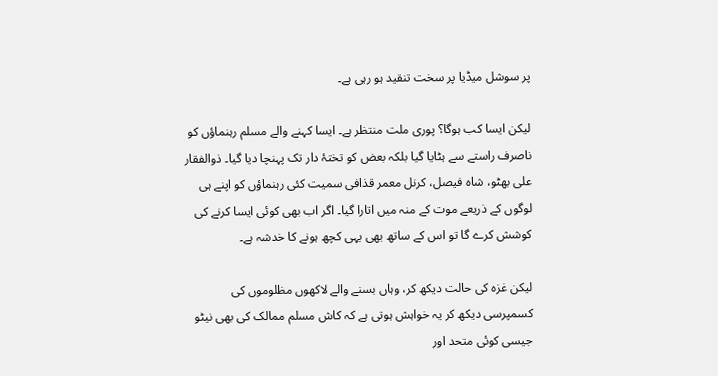پر سوشل میڈیا پر سخت تنقید ہو رہی ہے۔

لیکن ایسا کب ہوگا؟ پوری ملت منتظر ہے۔ ایسا کہنے والے مسلم رہنماؤں کو ناصرف راستے سے ہٹایا گیا بلکہ بعض کو تختۂ دار تک پہنچا دیا گیا۔ ذوالفقار علی بھٹو، شاہ فیصل، کرنل معمر قذافی سمیت کئی رہنماؤں کو اپنے ہی لوگوں کے ذریعے موت کے منہ میں اتارا گیا۔ اگر اب بھی کوئی ایسا کرنے کی کوشش کرے گا تو اس کے ساتھ بھی یہی کچھ ہونے کا خدشہ ہے۔

لیکن غزہ کی حالت دیکھ کر، وہاں بسنے والے لاکھوں مظلوموں کی کسمپرسی دیکھ کر یہ خواہش ہوتی ہے کہ کاش مسلم ممالک کی بھی نیٹو جیسی کوئی متحد اور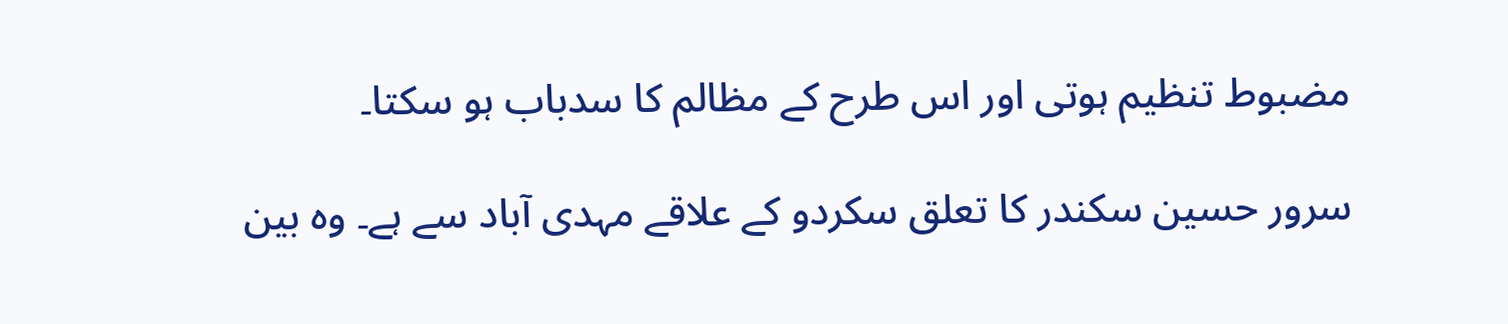مضبوط تنظیم ہوتی اور اس طرح کے مظالم کا سدباب ہو سکتا۔

سرور حسین سکندر کا تعلق سکردو کے علاقے مہدی آباد سے ہے۔ وہ بین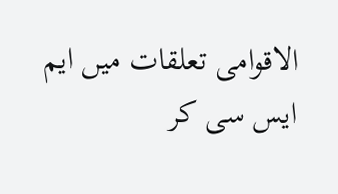الاقوامی تعلقات میں ایم ایس سی کر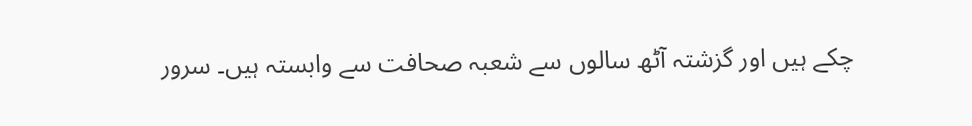چکے ہیں اور گزشتہ آٹھ سالوں سے شعبہ صحافت سے وابستہ ہیں۔ سرور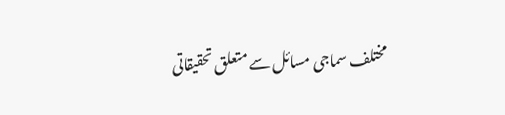مختلف سماجی مسائل سے متعلق تحقیقاتی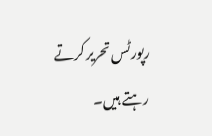رپورٹس تحریر کرتے رہتے ہیں۔